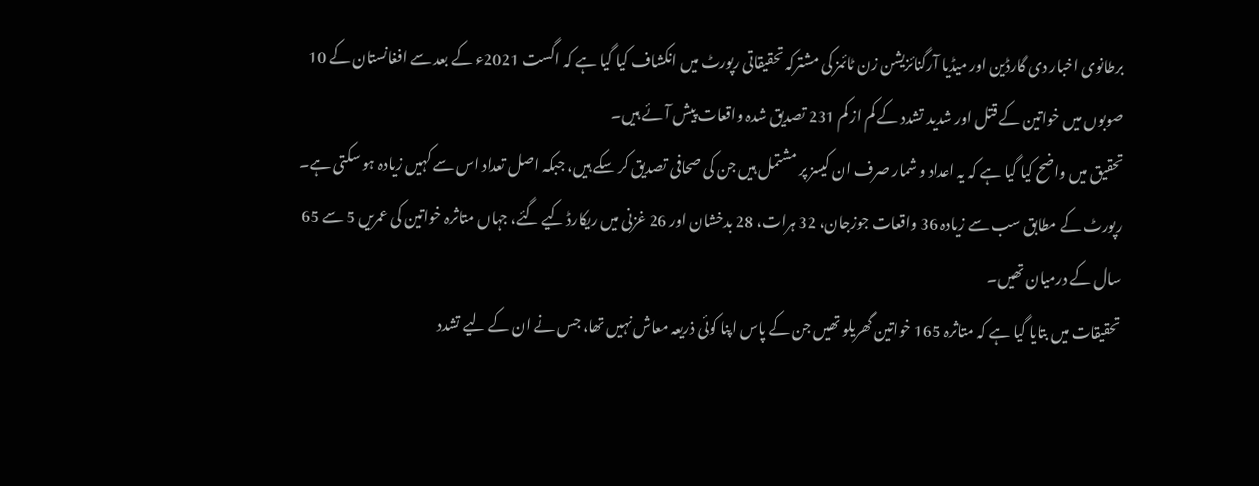برطانوی اخبار دی گارڈین اور میڈیا آرگنائزیشن زن ٹائمز کی مشترکہ تحقیقاتی رپورٹ میں انکشاف کیا گیا ہے کہ اگست 2021ء کے بعد سے افغانستان کے 10 صوبوں میں خواتین کے قتل اور شدید تشدد کے کم از کم 231 تصدیق شدہ واقعات پیش آئے ہیں۔
تحقیق میں واضح کیا گیا ہے کہ یہ اعداد و شمار صرف ان کیسز پر مشتمل ہیں جن کی صحافی تصدیق کر سکے ہیں، جبکہ اصل تعداد اس سے کہیں زیادہ ہو سکتی ہے۔
رپورٹ کے مطابق سب سے زیادہ 36 واقعات جوزجان، 32 ہرات، 28 بدخشان اور 26 غزنی میں ریکارڈ کیے گئے، جہاں متاثرہ خواتین کی عمریں 5 سے 65 سال کے درمیان تھیں۔
تحقیقات میں بتایا گیا ہے کہ متاثرہ 165 خواتین گھریلو تھیں جن کے پاس اپنا کوئی ذریعہ معاش نہیں تھا، جس نے ان کے لیے تشدد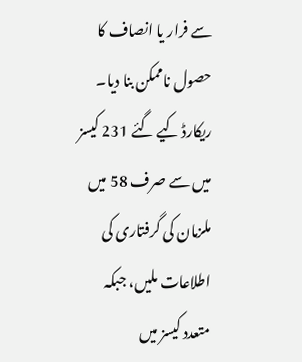سے فرار یا انصاف کا حصول ناممکن بنا دیا۔
ریکارڈ کیے گئے 231 کیسز میں سے صرف 58 میں ملزمان کی گرفتاری کی اطلاعات ملیں، جبکہ متعدد کیسز میں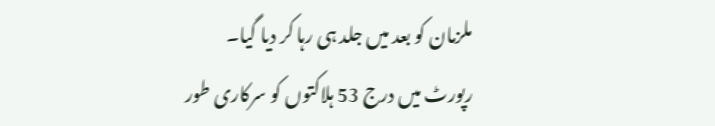ملزمان کو بعد میں جلد ہی رہا کر دیا گیا۔
رپورٹ میں درج 53 ہلاکتوں کو سرکاری طور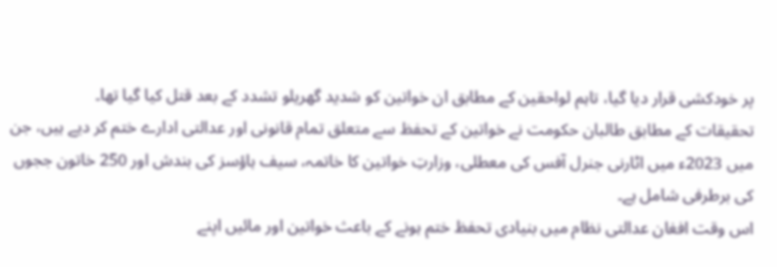پر خودکشی قرار دیا گیا، تاہم لواحقین کے مطابق ان خواتین کو شدید گھریلو تشدد کے بعد قتل کیا گیا تھا۔
تحقیقات کے مطابق طالبان حکومت نے خواتین کے تحفظ سے متعلق تمام قانونی اور عدالتی ادارے ختم کر دیے ہیں، جن میں 2023ء میں اٹارنی جنرل آفس کی معطلی، وزارتِ خواتین کا خاتمہ، سیف ہاؤسز کی بندش اور 250 خاتون ججوں کی برطرفی شامل ہے۔
اس وقت افغان عدالتی نظام میں بنیادی تحفظ ختم ہونے کے باعث خواتین اور مائیں اپنے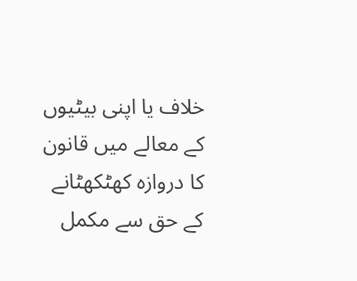خلاف یا اپنی بیٹیوں کے معالے میں قانون کا دروازہ کھٹکھٹانے کے حق سے مکمل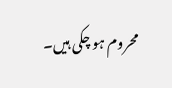محروم ہو چکی ہیں۔